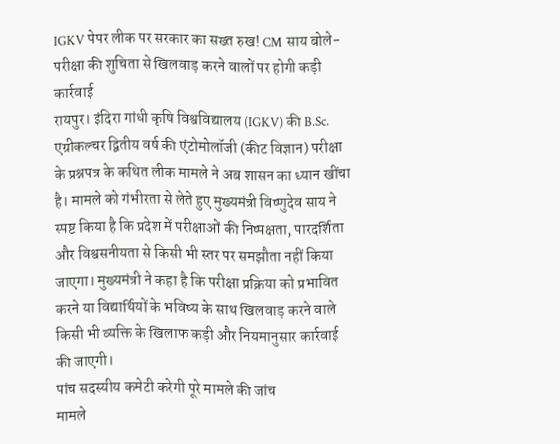IGKV पेपर लीक पर सरकार का सख्त रुख! CM साय बोले- परीक्षा की शुचिता से खिलवाड़ करने वालों पर होगी कड़ी कार्रवाई
रायपुर। इंदिरा गांधी कृषि विश्वविद्यालय (IGKV) की B.Sc. एग्रीकल्चर द्वितीय वर्ष की एंटोमोलॉजी (कीट विज्ञान) परीक्षा के प्रश्नपत्र के कथित लीक मामले ने अब शासन का ध्यान खींचा है। मामले को गंभीरता से लेते हुए मुख्यमंत्री विष्णुदेव साय ने स्पष्ट किया है कि प्रदेश में परीक्षाओं की निष्पक्षता, पारदर्शिता और विश्वसनीयता से किसी भी स्तर पर समझौता नहीं किया जाएगा। मुख्यमंत्री ने कहा है कि परीक्षा प्रक्रिया को प्रभावित करने या विद्यार्थियों के भविष्य के साथ खिलवाड़ करने वाले किसी भी व्यक्ति के खिलाफ कड़ी और नियमानुसार कार्रवाई की जाएगी।
पांच सदस्यीय कमेटी करेगी पूरे मामले की जांच
मामले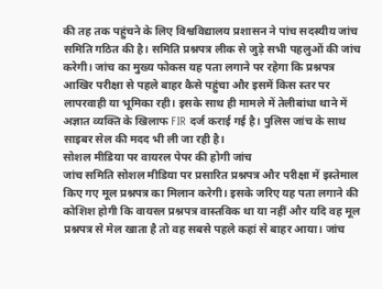की तह तक पहुंचने के लिए विश्वविद्यालय प्रशासन ने पांच सदस्यीय जांच समिति गठित की है। समिति प्रश्नपत्र लीक से जुड़े सभी पहलुओं की जांच करेगी। जांच का मुख्य फोकस यह पता लगाने पर रहेगा कि प्रश्नपत्र आखिर परीक्षा से पहले बाहर कैसे पहुंचा और इसमें किस स्तर पर लापरवाही या भूमिका रही। इसके साथ ही मामले में तेलीबांधा थाने में अज्ञात व्यक्ति के खिलाफ FIR दर्ज कराई गई है। पुलिस जांच के साथ साइबर सेल की मदद भी ली जा रही है।
सोशल मीडिया पर वायरल पेपर की होगी जांच
जांच समिति सोशल मीडिया पर प्रसारित प्रश्नपत्र और परीक्षा में इस्तेमाल किए गए मूल प्रश्नपत्र का मिलान करेगी। इसके जरिए यह पता लगाने की कोशिश होगी कि वायरल प्रश्नपत्र वास्तविक था या नहीं और यदि वह मूल प्रश्नपत्र से मेल खाता है तो वह सबसे पहले कहां से बाहर आया। जांच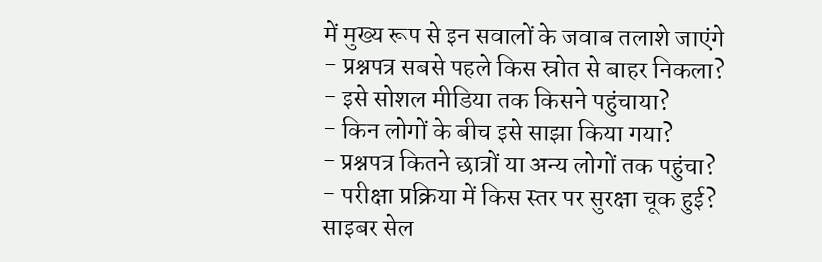में मुख्य रूप से इन सवालों के जवाब तलाशे जाएंगे
- प्रश्नपत्र सबसे पहले किस स्रोत से बाहर निकला?
- इसे सोशल मीडिया तक किसने पहुंचाया?
- किन लोगों के बीच इसे साझा किया गया?
- प्रश्नपत्र कितने छात्रों या अन्य लोगों तक पहुंचा?
- परीक्षा प्रक्रिया में किस स्तर पर सुरक्षा चूक हुई?
साइबर सेल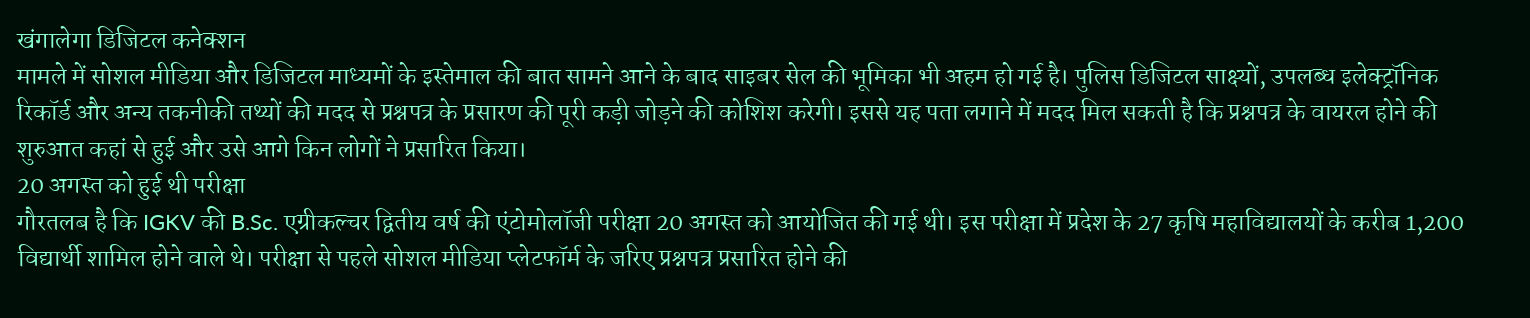खंगालेगा डिजिटल कनेक्शन
मामले में सोशल मीडिया और डिजिटल माध्यमों के इस्तेमाल की बात सामने आने के बाद साइबर सेल की भूमिका भी अहम हो गई है। पुलिस डिजिटल साक्ष्यों, उपलब्ध इलेक्ट्रॉनिक रिकॉर्ड और अन्य तकनीकी तथ्यों की मदद से प्रश्नपत्र के प्रसारण की पूरी कड़ी जोड़ने की कोशिश करेगी। इससे यह पता लगाने में मदद मिल सकती है कि प्रश्नपत्र के वायरल होने की शुरुआत कहां से हुई और उसे आगे किन लोगों ने प्रसारित किया।
20 अगस्त को हुई थी परीक्षा
गौरतलब है कि IGKV की B.Sc. एग्रीकल्चर द्वितीय वर्ष की एंटोमोलॉजी परीक्षा 20 अगस्त को आयोजित की गई थी। इस परीक्षा में प्रदेश के 27 कृषि महाविद्यालयों के करीब 1,200 विद्यार्थी शामिल होने वाले थे। परीक्षा से पहले सोशल मीडिया प्लेटफॉर्म के जरिए प्रश्नपत्र प्रसारित होने की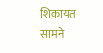शिकायत सामने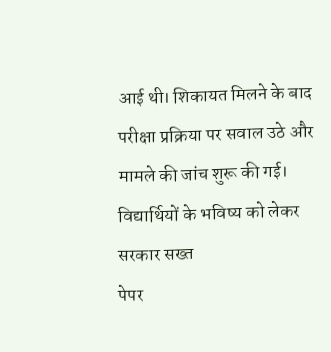आई थी। शिकायत मिलने के बाद परीक्षा प्रक्रिया पर सवाल उठे और मामले की जांच शुरू की गई।
विद्यार्थियों के भविष्य को लेकर सरकार सख्त
पेपर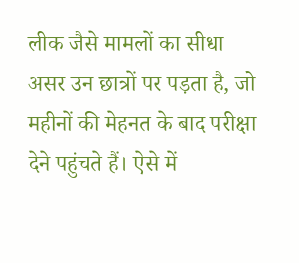लीक जैसे मामलों का सीधा असर उन छात्रों पर पड़ता है, जो महीनों की मेहनत के बाद परीक्षा देने पहुंचते हैं। ऐसे में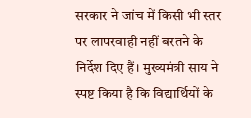सरकार ने जांच में किसी भी स्तर पर लापरवाही नहीं बरतने के निर्देश दिए हैं। मुख्यमंत्री साय ने स्पष्ट किया है कि विद्यार्थियों के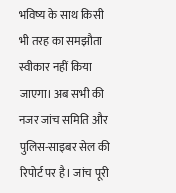भविष्य के साथ किसी भी तरह का समझौता स्वीकार नहीं किया जाएगा। अब सभी की नजर जांच समिति और पुलिस-साइबर सेल की रिपोर्ट पर है। जांच पूरी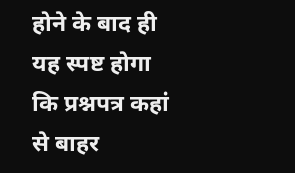होने के बाद ही यह स्पष्ट होगा कि प्रश्नपत्र कहां से बाहर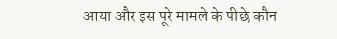आया और इस पूरे मामले के पीछे कौन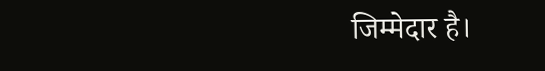जिम्मेदार है।